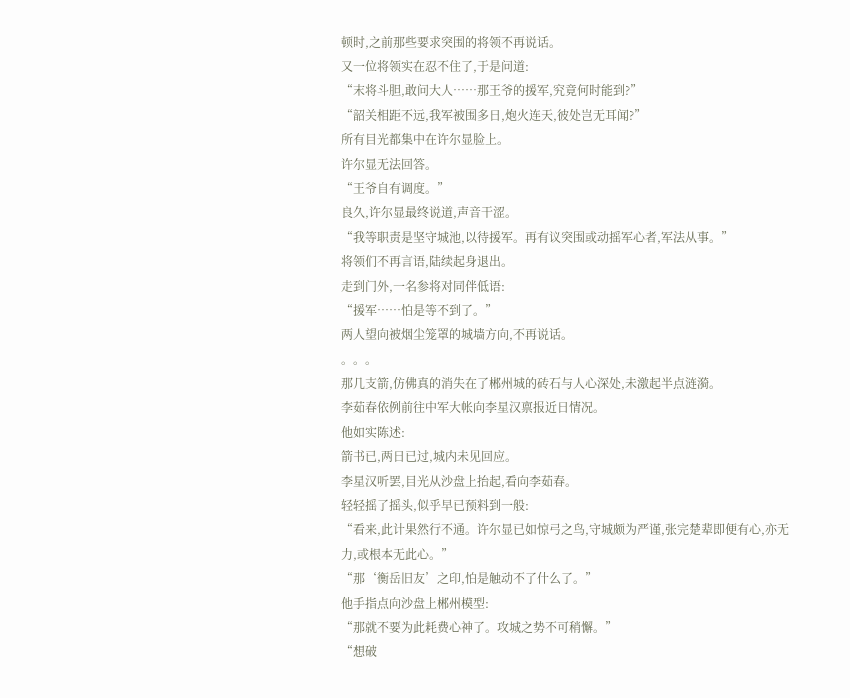顿时,之前那些要求突围的将领不再说话。
又一位将领实在忍不住了,于是问道:
“末将斗胆,敢问大人……那王爷的援军,究竟何时能到?”
“韶关相距不远,我军被围多日,炮火连天,彼处岂无耳闻?”
所有目光都集中在许尔显脸上。
许尔显无法回答。
“王爷自有调度。”
良久,许尔显最终说道,声音干涩。
“我等职责是坚守城池,以待援军。再有议突围或动摇军心者,军法从事。”
将领们不再言语,陆续起身退出。
走到门外,一名参将对同伴低语:
“援军……怕是等不到了。”
两人望向被烟尘笼罩的城墙方向,不再说话。
。。。
那几支箭,仿佛真的消失在了郴州城的砖石与人心深处,未激起半点涟漪。
李茹春依例前往中军大帐向李星汉禀报近日情况。
他如实陈述:
箭书已,两日已过,城内未见回应。
李星汉听罢,目光从沙盘上抬起,看向李茹春。
轻轻摇了摇头,似乎早已预料到一般:
“看来,此计果然行不通。许尔显已如惊弓之鸟,守城颇为严谨,张完楚辈即便有心,亦无力,或根本无此心。”
“那‘衡岳旧友’之印,怕是触动不了什么了。”
他手指点向沙盘上郴州模型:
“那就不要为此耗费心神了。攻城之势不可稍懈。”
“想破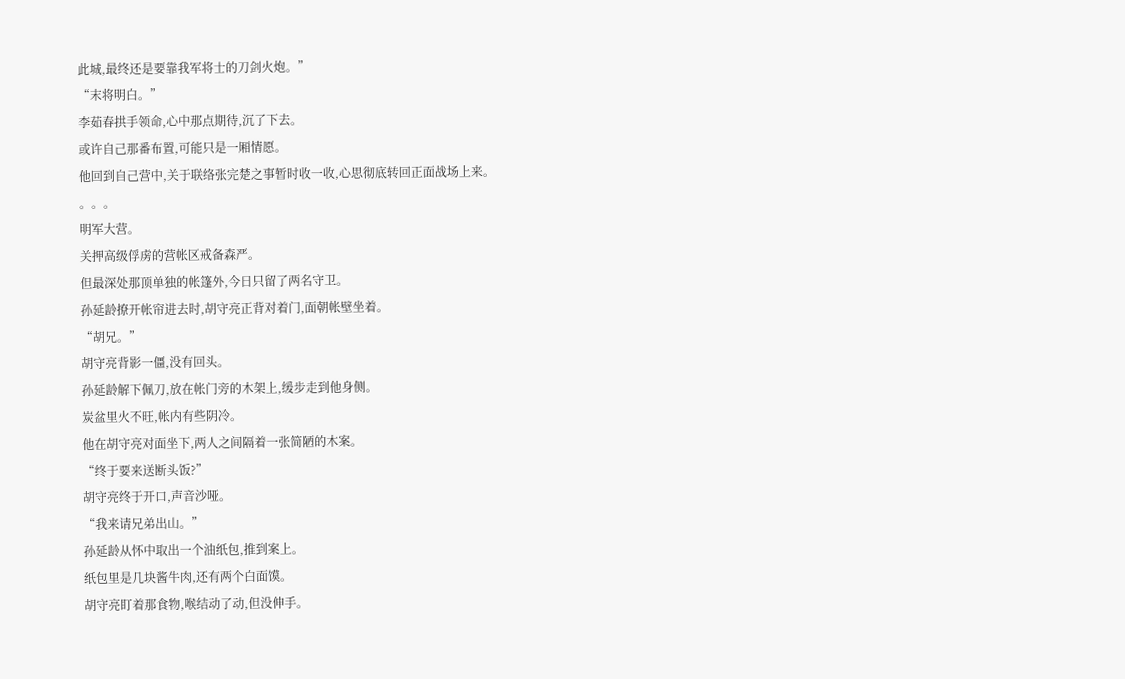此城,最终还是要靠我军将士的刀剑火炮。”
“末将明白。”
李茹春拱手领命,心中那点期待,沉了下去。
或许自己那番布置,可能只是一厢情愿。
他回到自己营中,关于联络张完楚之事暂时收一收,心思彻底转回正面战场上来。
。。。
明军大营。
关押高级俘虏的营帐区戒备森严。
但最深处那顶单独的帐篷外,今日只留了两名守卫。
孙延龄撩开帐帘进去时,胡守亮正背对着门,面朝帐壁坐着。
“胡兄。”
胡守亮背影一僵,没有回头。
孙延龄解下佩刀,放在帐门旁的木架上,缓步走到他身侧。
炭盆里火不旺,帐内有些阴冷。
他在胡守亮对面坐下,两人之间隔着一张简陋的木案。
“终于要来送断头饭?”
胡守亮终于开口,声音沙哑。
“我来请兄弟出山。”
孙延龄从怀中取出一个油纸包,推到案上。
纸包里是几块酱牛肉,还有两个白面馍。
胡守亮盯着那食物,喉结动了动,但没伸手。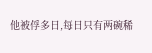他被俘多日,每日只有两碗稀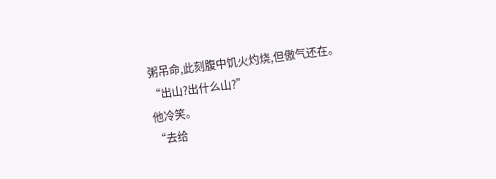粥吊命,此刻腹中饥火灼烧,但傲气还在。
“出山?出什么山?”
他冷笑。
“去给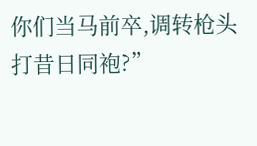你们当马前卒,调转枪头打昔日同袍?”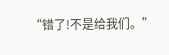“错了!不是给我们。”